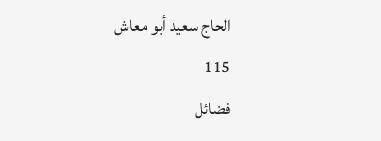الحاج سعيد أبو معاش
115
فضائل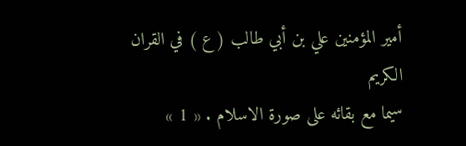أمير المؤمنين علي بن أبي طالب ( ع ) في القران الكريم
سيما مع بقائه على صورة الاسلام . « 1 »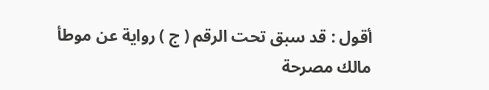أقول : قد سبق تحت الرقم ( ج ) رواية عن موطأ مالك مصرحة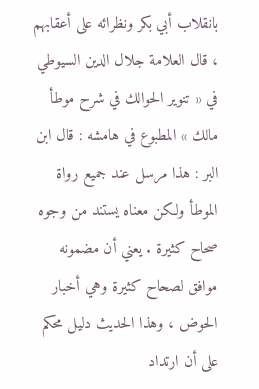بانقلاب أبي بكر ونظرائه على أعقابهم ، قال العلامة جلال الدين السيوطي في « تنوير الحوالك في شرح موطأ مالك » المطبوع في هامشه : قال ابن البر : هذا مرسل عند جميع رواة الموطأ ولكن معناه يستند من وجوه صحاح كثيرة . يعني أن مضمونه موافق لصحاح كثيرة وهي أخبار الحوض ، وهذا الحديث دليل محكم على أن ارتداد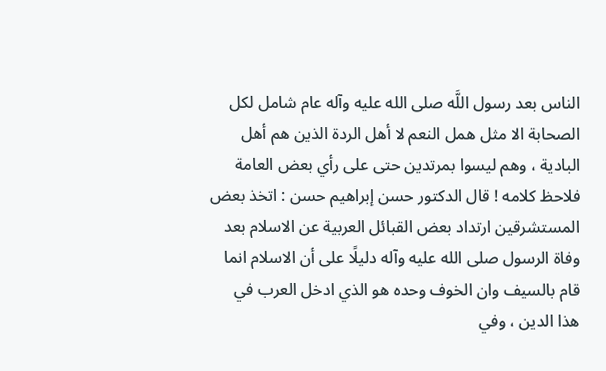الناس بعد رسول اللَّه صلى الله عليه وآله عام شامل لكل الصحابة الا مثل همل النعم لا أهل الردة الذين هم أهل البادية ، وهم ليسوا بمرتدين حتى على رأي بعض العامة فلاحظ كلامه ! قال الدكتور حسن إبراهيم حسن : اتخذ بعض المستشرقين ارتداد بعض القبائل العربية عن الاسلام بعد وفاة الرسول صلى الله عليه وآله دليلًا على أن الاسلام انما قام بالسيف وان الخوف وحده هو الذي ادخل العرب في هذا الدين ، وفي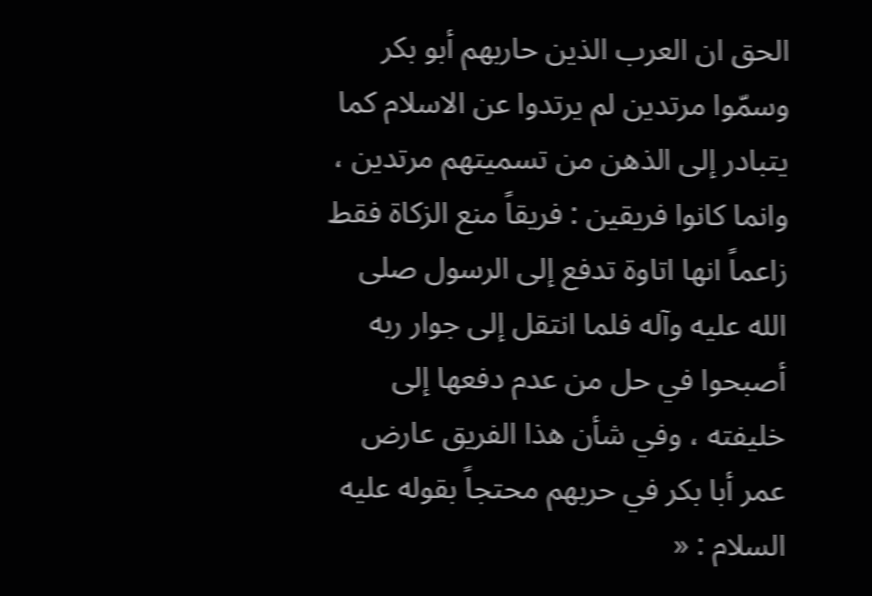الحق ان العرب الذين حاربهم أبو بكر وسمّوا مرتدين لم يرتدوا عن الاسلام كما يتبادر إلى الذهن من تسميتهم مرتدين ، وانما كانوا فريقين : فريقاً منع الزكاة فقط زاعماً انها اتاوة تدفع إلى الرسول صلى الله عليه وآله فلما انتقل إلى جوار ربه أصبحوا في حل من عدم دفعها إلى خليفته ، وفي شأن هذا الفريق عارض عمر أبا بكر في حربهم محتجاً بقوله عليه السلام : «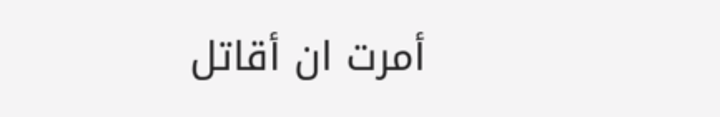أمرت ان أقاتل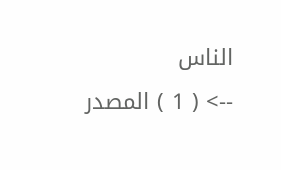الناس
--> ( 1 ) المصدر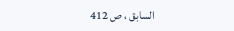السابق ، ص 412